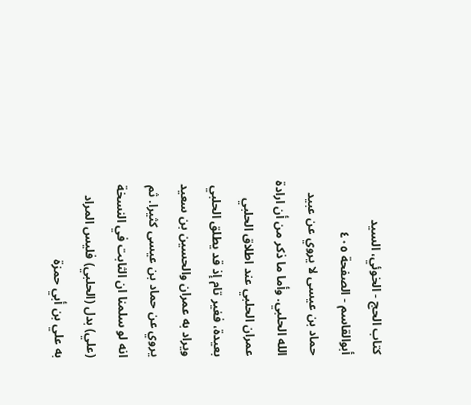كتاب الحج - الخوئي، السيد أبوالقاسم - الصفحة ٤٠٥
حماد بن عيسى لا يروي عن عبيد الله الحلبي. وأما ما ذكر من أن ارادة عمران الحلبي عند اطلاق الحلبي بعيدة، فغير تام إذ قد يطلق الحلبي ويراد به عمران والحسين بن سعيد يروي عن حماد بن عيسى كثيرا. ثم انه لو سلمنا ان الثابت في النسخة (علي) بدل (الحلبي) فليس المراد به علي بن أبي حمزة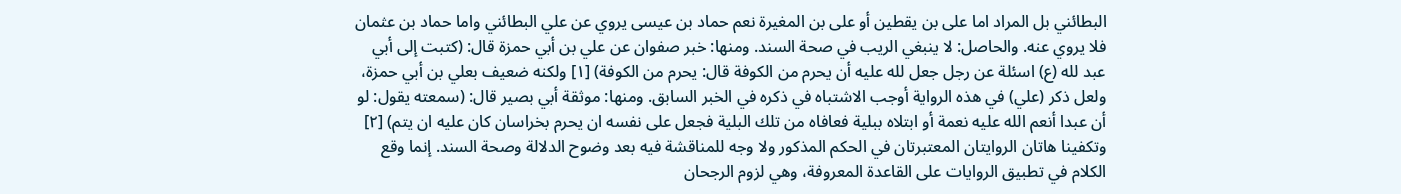البطائني بل المراد اما على بن يقطين أو على بن المغيرة نعم حماد بن عيسى يروي عن علي البطائني واما حماد بن عثمان فلا يروي عنه. والحاصل: لا ينبغي الريب في صحة السند. ومنها: خبر صفوان عن علي بن أبي حمزة قال: (كتبت إلى أبي عبد لله (ع) اسئلة عن رجل جعل لله عليه أن يحرم من الكوفة قال: يحرم من الكوفة) [١] ولكنه ضعيف بعلي بن أبي حمزة، ولعل ذكر (علي) في هذه الرواية أوجب الاشتباه في ذكره في الخبر السابق. ومنها: موثقة أبي بصير قال: (سمعته يقول: لو أن عبدا أنعم الله عليه نعمة أو ابتلاه ببلية فعافاه من تلك البلية فجعل على نفسه ان يحرم بخراسان كان عليه ان يتم) [٢] وتكفينا هاتان الروايتان المعتبرتان في الحكم المذكور ولا وجه للمناقشة فيه بعد وضوح الدلالة وصحة السند. إنما وقع الكلام في تطبيق الروايات على القاعدة المعروفة، وهي لزوم الرجحان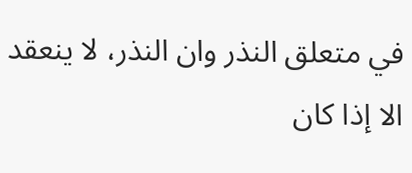في متعلق النذر وان النذر، لا ينعقد الا إذا كان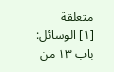متعلقة
[١] الوسائل: باب ١٣ من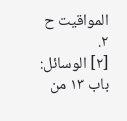المواقيت ح ٢.
[٢] الوسائل: باب ١٣ من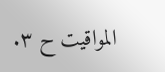المواقيت ح ٣.